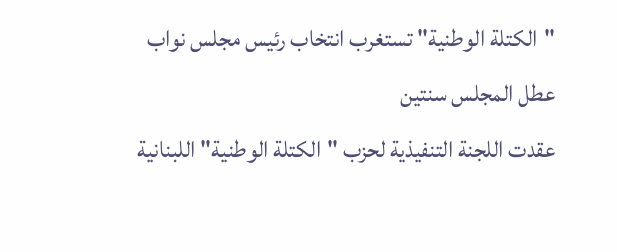"الكتلة الوطنية" تستغرب انتخاب رئيس مجلس نواب عطل المجلس سنتين
عقدت اللجنة التنفيذية لحزب "الكتلة الوطنية" اللبنانية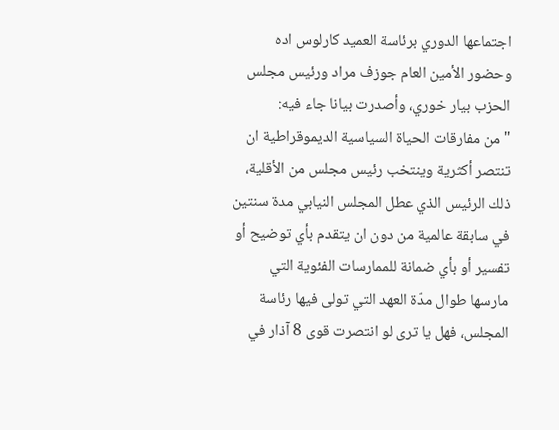اجتماعها الدوري برئاسة العميد كارلوس اده وحضور الأمين العام جوزف مراد ورئيس مجلس الحزب بيار خوري، وأصدرت بيانا جاء فيه:
"من مفارقات الحياة السياسية الديموقراطية ان تنتصر أكثرية وينتخب رئيس مجلس من الأقلية، ذلك الرئيس الذي عطل المجلس النيابي مدة سنتين في سابقة عالمية من دون ان يتقدم بأي توضيح أو تفسير أو بأي ضمانة للممارسات الفئوية التي مارسها طوال مدّة العهد التي تولى فيها رئاسة المجلس، فهل يا ترى لو انتصرت قوى 8 آذار في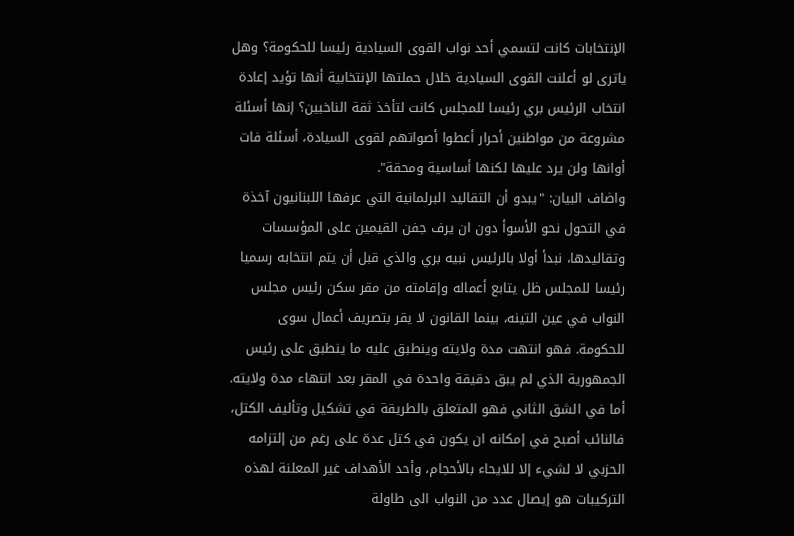الإنتخابات كانت لتسمي أحد نواب القوى السيادية رئيسا للحكومة؟ وهل ياترى لو أعلنت القوى السيادية خلال حملتها الإنتخابية أنها تؤيد إعادة انتخاب الرئيس بري رئيسا للمجلس كانت لتأخذ ثقة الناخبين؟ إنها أسئلة مشروعة من مواطنين أحرار أعطوا أصواتهم لقوى السيادة، أسئلة فات أوانها ولن يرد عليها لكنها أساسية ومحقة".
واضاف البيان: "يبدو أن التقاليد البرلمانية التي عرفها اللبنانيون آخذة في التحول نحو الأسوأ دون ان يرف جفن القيمين على المؤسسات وتقاليدها، نبدأ أولا بالرئيس نبيه بري والذي قبل أن يتم انتخابه رسميا رئيسا للمجلس ظل يتابع أعماله وإقامته من مقر سكن رئيس مجلس النواب في عين التينه، بينما القانون لا يقر بتصريف أعمال سوى للحكومة. فهو انتهت مدة ولايته وينطبق عليه ما ينطبق على رئيس الجمهورية الذي لم يبق دقيقة واحدة في المقر بعد انتهاء مدة ولايته. أما في الشق الثاني فهو المتعلق بالطريقة في تشكيل وتأليف الكتل، فالنائب أصبح في إمكانه ان يكون في كتل عدة على رغم من إلتزامه الحزبي لا لشيء إلا للايحاء بالأحجام، وأحد الأهداف غير المعلنة لهذه التركيبات هو إيصال عدد من النواب الى طاولة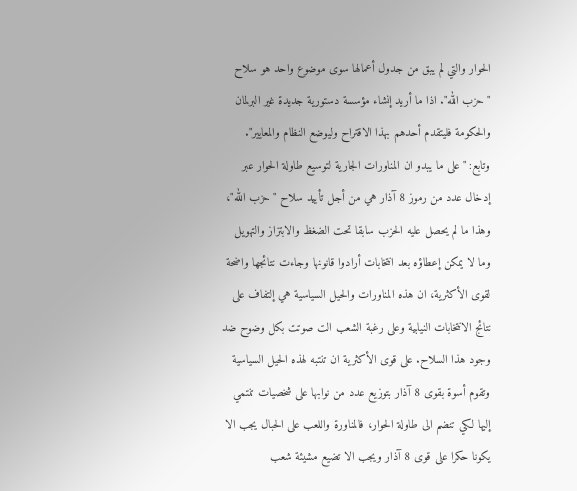الحوار والتي لم يبق من جدول أعمالها سوى موضوع واحد هو سلاح "حزب الله". اذا ما أريد إنشاء مؤسسة دستورية جديدة غير البرلمان والحكومة فليتقدم أحدهم بهذا الاقتراح وليوضع النظام والمعايير".
وتابع: "على ما يبدو ان المناورات الجارية لتوسيع طاولة الحوار عبر إدخال عدد من رموز 8 آذار هي من أجل تأييد سلاح "حزب الله"، وهذا ما لم يحصل عليه الحزب سابقا تحت الضغظ والابتزاز والتهويل وما لا يمكن إعطاؤه بعد انتخابات أرادوا قانونها وجاءت نتائجها واضحة لقوى الأكثرية، ان هذه المناورات والحيل السياسية هي إلتفاف على نتائج الانتخابات النيابية وعلى رغبة الشعب الت صوتت بكل وضوح ضد وجود هذا السلاح. على قوى الأكثرية ان تنتبه لهذه الحيل السياسية وتقوم أسوة بقوى 8 آذار بتوزيع عدد من نوابها على شخصيات تنتمي إليها لكي تنضم الى طاولة الحوار، فالمناورة واللعب على الحبال يجب الا يكونا حكرا على قوى 8 آذار ويجب الا تضيع مشيئة شعب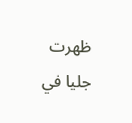ظهرت جليا في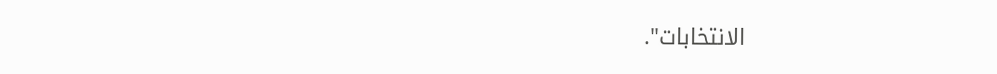الانتخابات".